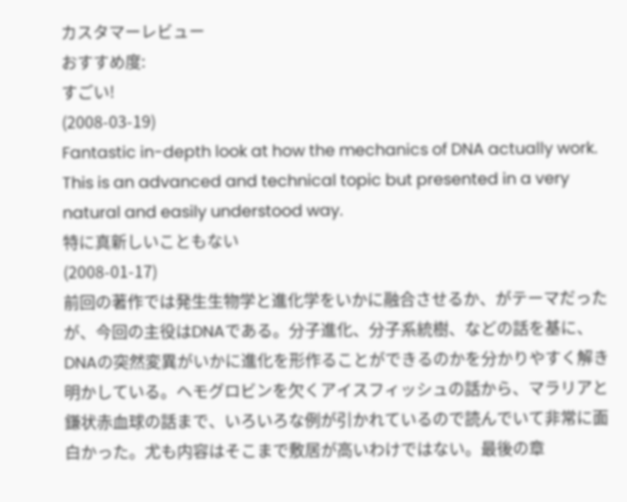カスタマーレビュー
おすすめ度:
すごい!
(2008-03-19)
Fantastic in-depth look at how the mechanics of DNA actually work.
This is an advanced and technical topic but presented in a very natural and easily understood way.
特に真新しいこともない
(2008-01-17)
前回の著作では発生生物学と進化学をいかに融合させるか、がテーマだったが、今回の主役はDNAである。分子進化、分子系統樹、などの話を基に、DNAの突然変異がいかに進化を形作ることができるのかを分かりやすく解き明かしている。ヘモグロビンを欠くアイスフィッシュの話から、マラリアと鎌状赤血球の話まで、いろいろな例が引かれているので読んでいて非常に面白かった。尤も内容はそこまで敷居が高いわけではない。最後の章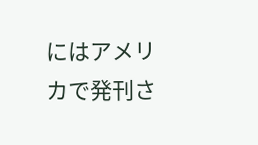にはアメリカで発刊さ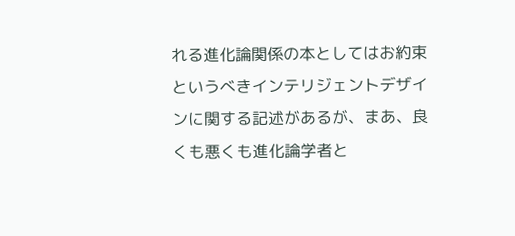れる進化論関係の本としてはお約束というべきインテリジェントデザインに関する記述があるが、まあ、良くも悪くも進化論学者と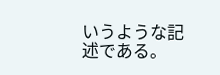いうような記述である。